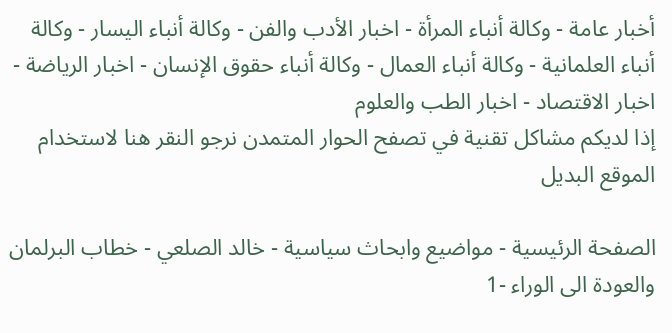أخبار عامة - وكالة أنباء المرأة - اخبار الأدب والفن - وكالة أنباء اليسار - وكالة أنباء العلمانية - وكالة أنباء العمال - وكالة أنباء حقوق الإنسان - اخبار الرياضة - اخبار الاقتصاد - اخبار الطب والعلوم
إذا لديكم مشاكل تقنية في تصفح الحوار المتمدن نرجو النقر هنا لاستخدام الموقع البديل

الصفحة الرئيسية - مواضيع وابحاث سياسية - خالد الصلعي - خطاب البرلمان والعودة الى الوراء -1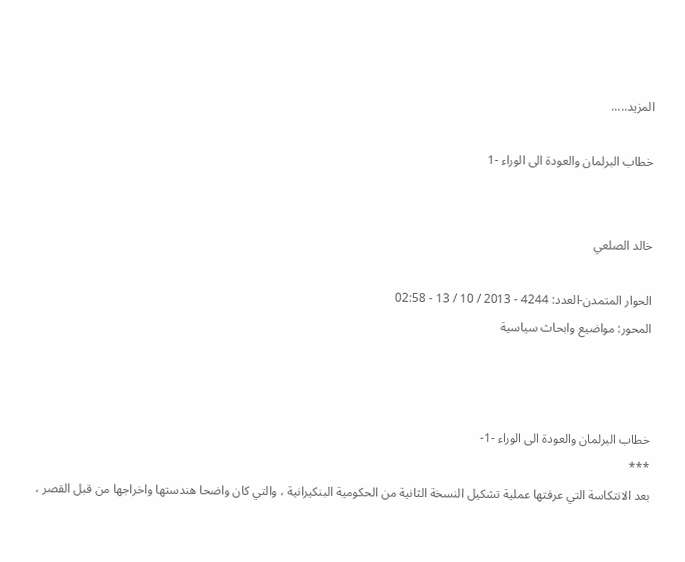المزيد.....

خطاب البرلمان والعودة الى الوراء -1


خالد الصلعي

الحوار المتمدن-العدد: 4244 - 2013 / 10 / 13 - 02:58
المحور: مواضيع وابحاث سياسية



خطاب البرلمان والعودة الى الوراء -1-
***
بعد الانتكاسة التي عرفتها عملية تشكيل النسخة الثانية من الحكومية البنكيرانية ، والتي كان واضحا هندستها واخراجها من قبل القصر ،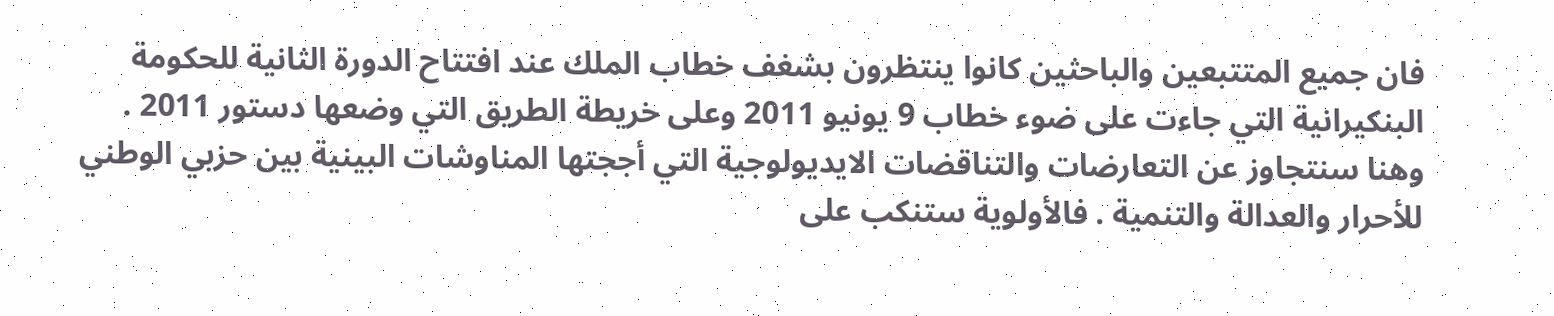فان جميع المتتبعين والباحثين كانوا ينتظرون بشغف خطاب الملك عند افتتاح الدورة الثانية للحكومة البنكيرانية التي جاءت على ضوء خطاب 9 يونيو 2011 وعلى خريطة الطريق التي وضعها دستور 2011 .
وهنا سنتجاوز عن التعارضات والتناقضات الايديولوجية التي أججتها المناوشات البينية بين حزبي الوطني للأحرار والعدالة والتنمية . فالأولوية ستنكب على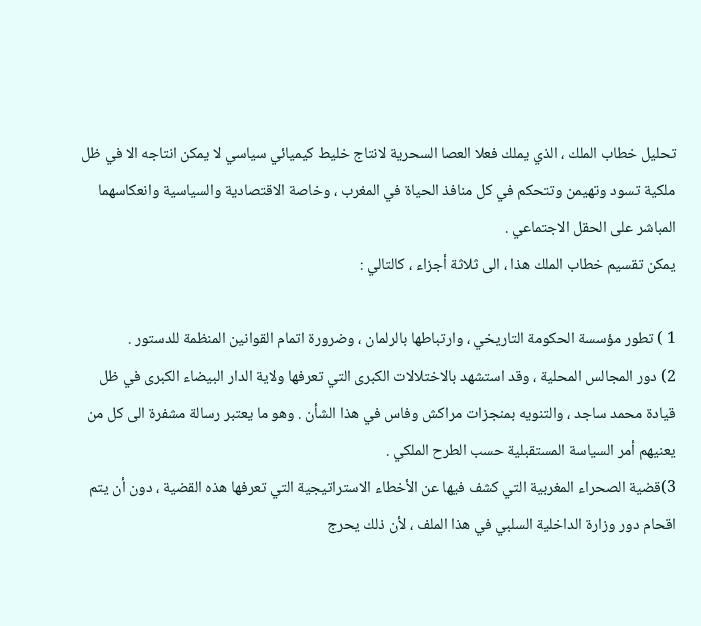تحليل خطاب الملك ، الذي يملك فعلا العصا السحرية لانتاج خليط كيميائي سياسي لا يمكن انتاجه الا في ظل ملكية تسود وتهيمن وتتحكم في كل منافذ الحياة في المغرب ، وخاصة الاقتصادية والسياسية وانعكاسهما المباشر على الحقل الاجتماعي .
يمكن تقسيم خطاب الملك هذا ، الى ثلاثة أجزاء ، كالتالي :

1 ) تطور مؤسسة الحكومة التاريخي ، وارتباطها بالرلمان ، وضرورة اتمام القوانين المنظمة للدستور .
2) دور المجالس المحلية ، وقد استشهد بالاختلالات الكبرى التي تعرفها ولاية الدار البيضاء الكبرى في ظل قيادة محمد ساجد ، والتنويه بمنجزات مراكش وفاس في هذا الشأن . وهو ما يعتبر رسالة مشفرة الى كل من يعنيهم أمر السياسة المستقبلية حسب الطرح الملكي .
3)قضية الصحراء المغربية التي كشف فيها عن الأخطاء الاستراتيجية التي تعرفها هذه القضية ، دون أن يتم اقحام دور وزارة الداخلية السلبي في هذا الملف ، لأن ذلك يحرج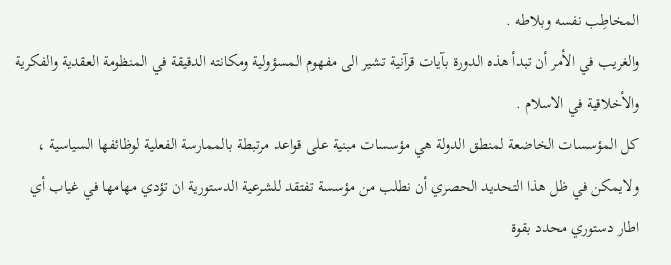المخاطِب نفسه وبلاطه .
والغريب في الأمر أن تبدأ هذه الدورة بآيات قرآنية تشير الى مفهوم المسؤولية ومكانته الدقيقة في المنظومة العقدية والفكرية والأخلاقية في الاسلام .
كل المؤسسات الخاضعة لمنطق الدولة هي مؤسسات مبنية على قواعد مرتبطة بالممارسة الفعلية لوظائفها السياسية ، ولايمكن في ظل هذا التحديد الحصري أن نطلب من مؤسسة تفتقد للشرعية الدستورية ان تؤدي مهامها في غياب أي اطار دستوري محدد بقوة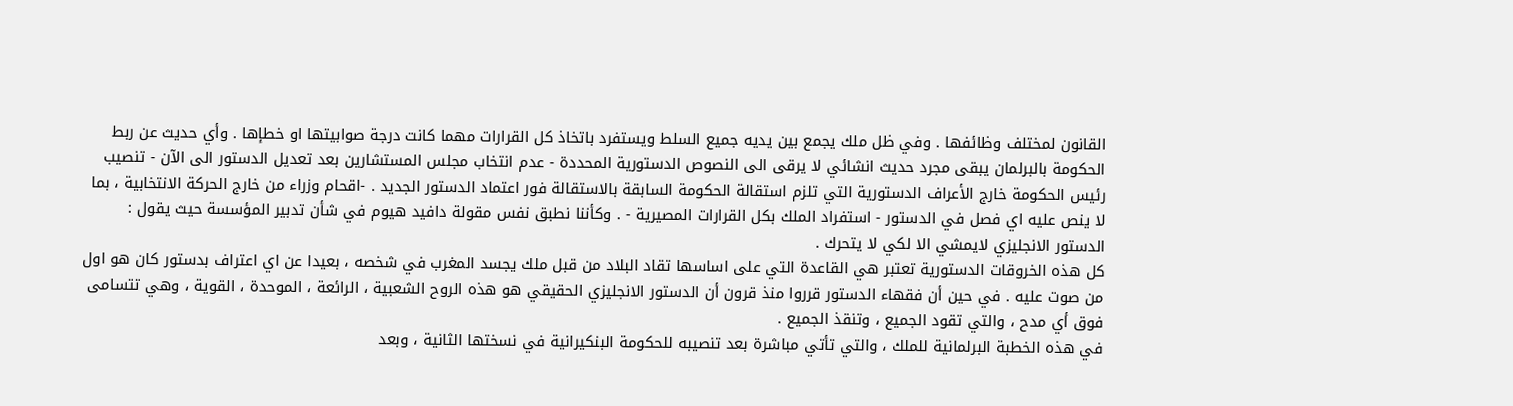القانون لمختلف وظائفها . وفي ظل ملك يجمع بين يديه جميع السلط ويستفرد باتخاذ كل القرارات مهما كانت درجة صوابيتها او خطإها . وأي حديث عن ربط الحكومة بالبرلمان يبقى مجرد حديث انشائي لا يرقى الى النصوص الدستورية المحددة - عدم انتخاب مجلس المستشارين بعد تعديل الدستور الى الآن - تنصيب رئيس الحكومة خارج الأعراف الدستورية التي تلزم استقالة الحكومة السابقة بالاستقالة فور اعتماد الدستور الجديد . -اقحام وزراء من خارج الحركة الانتخابية ، بما لا ينص عليه اي فصل في الدستور - استفراد الملك بكل القرارات المصيرية - . وكأننا نطبق نفس مقولة دافيد هيوم في شأن تدبير المؤسسة حيث يقول : الدستور الانجليزي لايمشي الا لكي لا يتحرك .
كل هذه الخروقات الدستورية تعتبر هي القاعدة التي على اساسها تقاد البلاد من قبل ملك يجسد المغرب في شخصه ، بعيدا عن اي اعتراف بدستور كان هو اول من صوت عليه . في حين أن فقهاء الدستور قرروا منذ قرون أن الدستور الانجليزي الحقيقي هو هذه الروح الشعبية ، الرائعة ، الموحدة ، القوية ، وهي تتسامى فوق أي مدح ، والتي تقود الجميع ، وتنقذ الجميع .
في هذه الخطبة البرلمانية للملك ، والتي تأتي مباشرة بعد تنصيبه للحكومة البنكيرانية في نسختها الثانية ، وبعد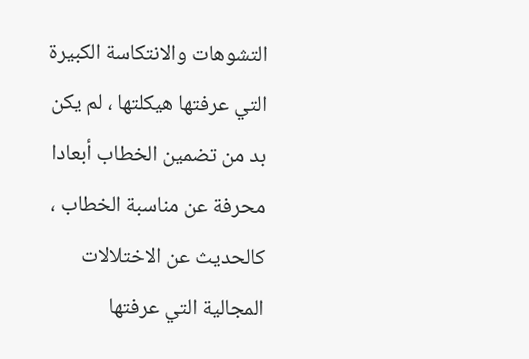التشوهات والانتكاسة الكبيرة التي عرفتها هيكلتها ، لم يكن بد من تضمين الخطاب أبعادا محرفة عن مناسبة الخطاب ، كالحديث عن الاختلالات المجالية التي عرفتها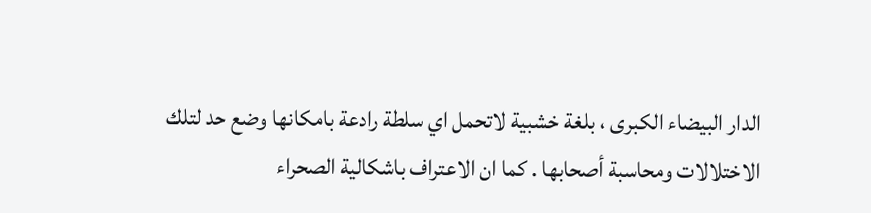الدار البيضاء الكبرى ، بلغة خشبية لاتحمل اي سلطة رادعة بامكانها وضع حد لتلك الاختلالات ومحاسبة أصحابها . كما ان الاعتراف باشكالية الصحراء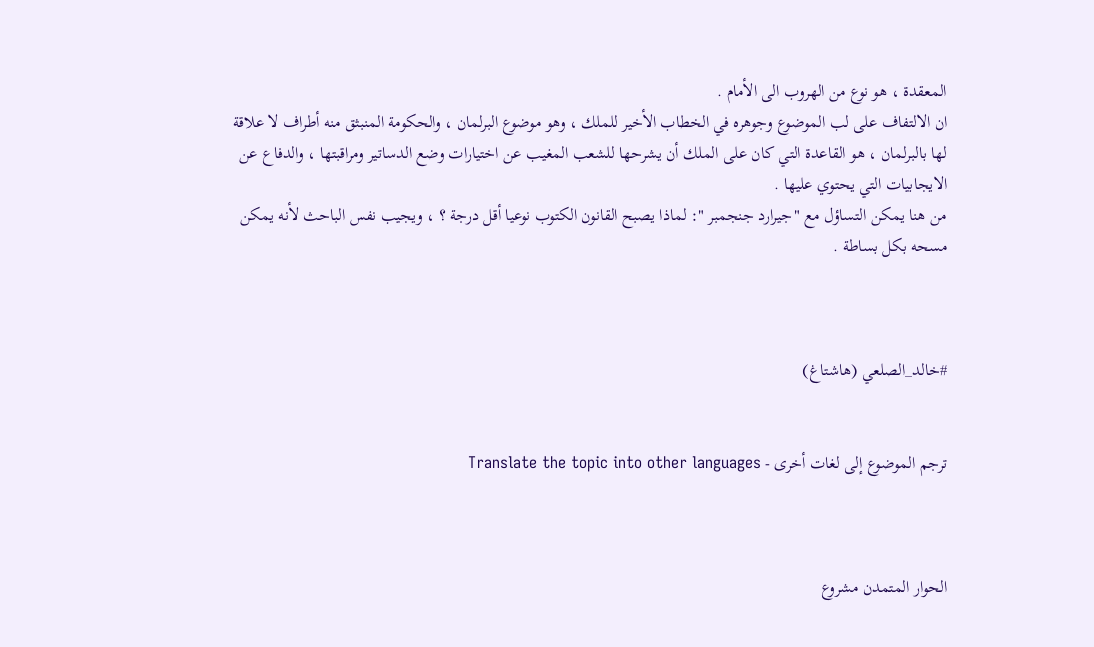المعقدة ، هو نوع من الهروب الى الأمام .
ان الالتفاف على لب الموضوع وجوهره في الخطاب الأخير للملك ، وهو موضوع البرلمان ، والحكومة المنبثق منه أطراف لا علاقة لها بالبرلمان ، هو القاعدة التي كان على الملك أن يشرحها للشعب المغيب عن اختيارات وضع الدساتير ومراقبتها ، والدفاع عن الايجابيات التي يحتوي عليها .
من هنا يمكن التساؤل مع "جيرارد جنجمبر ": لماذا يصبح القانون الكتوب نوعيا أقل درجة ؟ ، ويجيب نفس الباحث لأنه يمكن مسحه بكل بساطة .



#خالد_الصلعي (هاشتاغ)


ترجم الموضوع إلى لغات أخرى - Translate the topic into other languages



الحوار المتمدن مشروع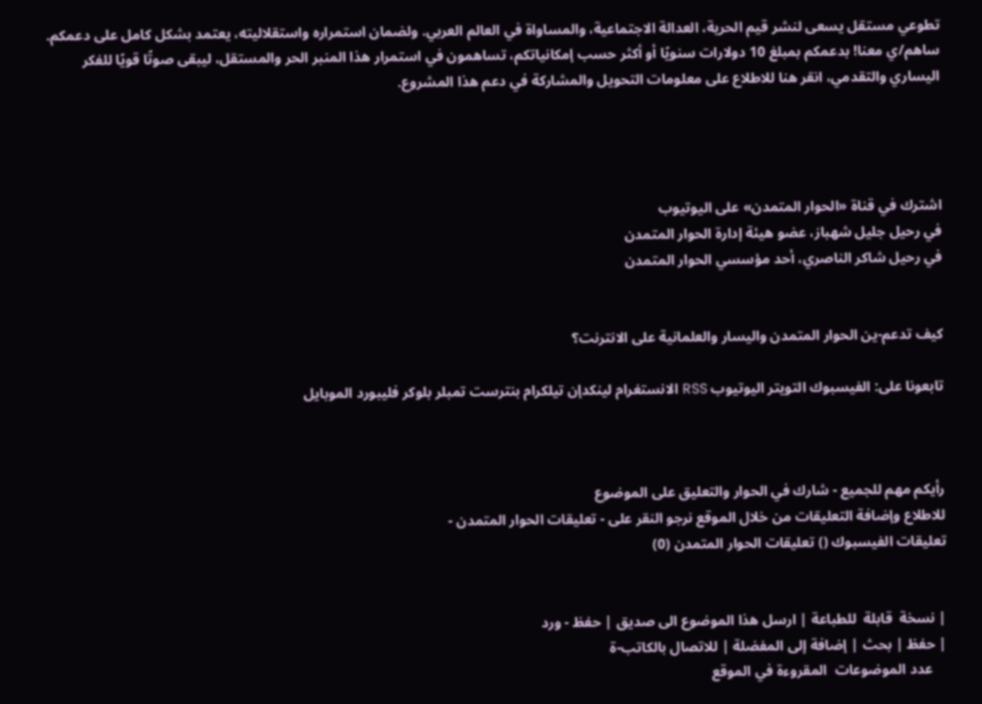تطوعي مستقل يسعى لنشر قيم الحرية، العدالة الاجتماعية، والمساواة في العالم العربي. ولضمان استمراره واستقلاليته، يعتمد بشكل كامل على دعمكم. ساهم/ي معنا! بدعمكم بمبلغ 10 دولارات سنويًا أو أكثر حسب إمكانياتكم، تساهمون في استمرار هذا المنبر الحر والمستقل، ليبقى صوتًا قويًا للفكر اليساري والتقدمي، انقر هنا للاطلاع على معلومات التحويل والمشاركة في دعم هذا المشروع.




اشترك في قناة «الحوار المتمدن» على اليوتيوب
في رحيل جليل شهباز، عضو هيئة إدارة الحوار المتمدن
في رحيل شاكر الناصري، أحد مؤسسي الحوار المتمدن


كيف تدعم-ين الحوار المتمدن واليسار والعلمانية على الانترنت؟

تابعونا على: الفيسبوك التويتر اليوتيوب RSS الانستغرام لينكدإن تيلكرام بنترست تمبلر بلوكر فليبورد الموبايل



رأيكم مهم للجميع - شارك في الحوار والتعليق على الموضوع
للاطلاع وإضافة التعليقات من خلال الموقع نرجو النقر على - تعليقات الحوار المتمدن -
تعليقات الفيسبوك () تعليقات الحوار المتمدن (0)


| نسخة  قابلة  للطباعة | ارسل هذا الموضوع الى صديق | حفظ - ورد
| حفظ | بحث | إضافة إلى المفضلة | للاتصال بالكاتب-ة
    عدد الموضوعات  المقروءة في الموقع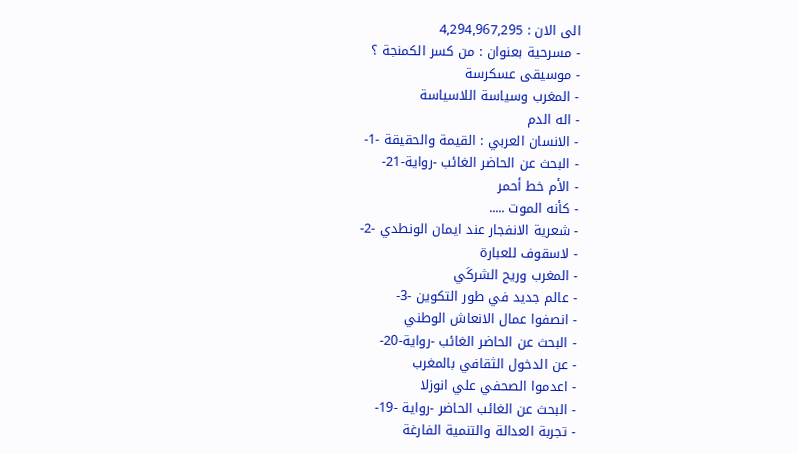الى الان : 4,294,967,295
- مسرحية بعنوان : من كسر الكمنجة ؟
- موسيقى عسكرسة
- المغرب وسياسة اللاسياسة
- اله الدم
- الانسان العربي : القيمة والحقيقة -1-
- البحث عن الحاضر الغائب -رواية-21-
- الأم خط أحمر
- كأنه الموت .....
- شعرية الانفجار عند ايمان الونطدي -2-
- لاسقوف للعبارة
- المغرب وريح الشركَي
- عالم جديد في طور التكوين -3-
- انصفوا عمال الانعاش الوطني
- البحث عن الحاضر الغائب -رواية-20-
- عن الدخول الثقافي بالمغرب
- اعدموا الصحفي علي انوزلا
- البحث عن الغائب الحاضر -رواية -19-
- تجربة العدالة والتنمية الفارغة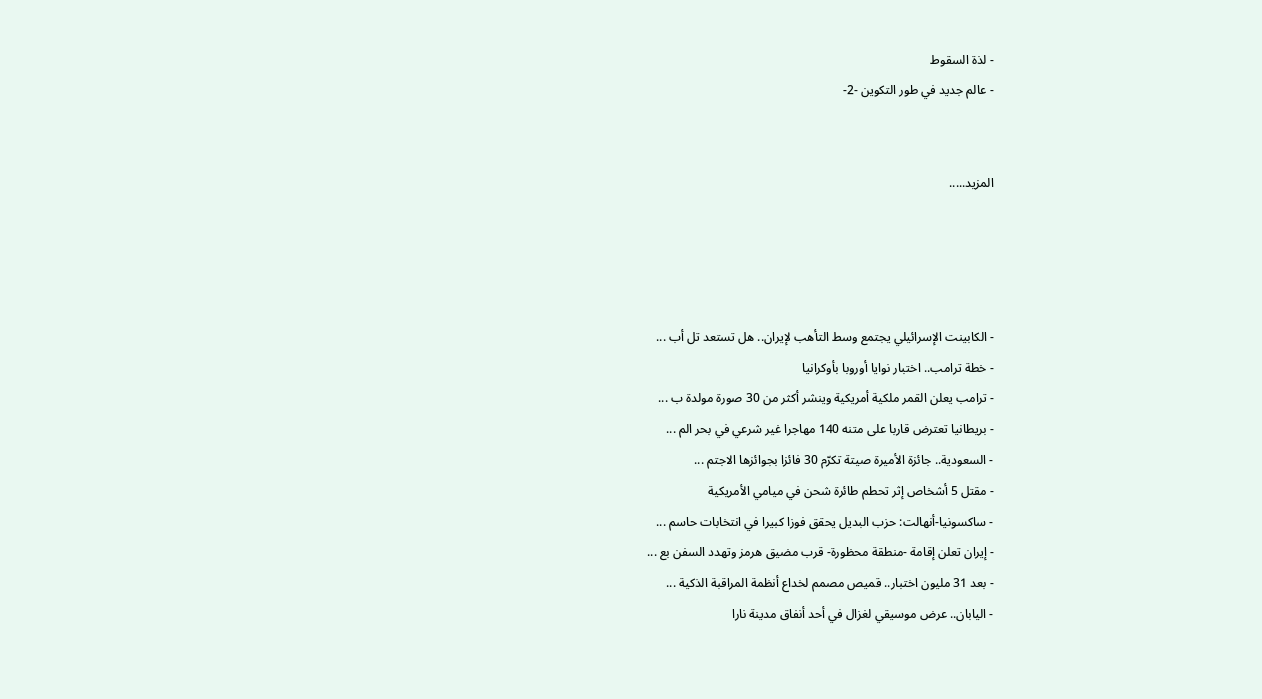- لذة السقوط
- عالم جديد في طور التكوين -2-


المزيد.....




- الكابينت الإسرائيلي يجتمع وسط التأهب لإيران.. هل تستعد تل أب ...
- خطة ترامب.. اختبار نوايا أوروبا بأوكرانيا
- ترامب يعلن القمر ملكية أمريكية وينشر أكثر من 30 صورة مولدة ب ...
- بريطانيا تعترض قاربا على متنه 140 مهاجرا غير شرعي في بحر الم ...
- السعودية.. جائزة الأميرة صيتة تكرّم 30 فائزا بجوائزها الاجتم ...
- مقتل 5 أشخاص إثر تحطم طائرة شحن في ميامي الأمريكية
- ساكسونيا-أنهالت: حزب البديل يحقق فوزا كبيرا في انتخابات حاسم ...
- إيران تعلن إقامة -منطقة محظورة- قرب مضيق هرمز وتهدد السفن بع ...
- بعد 31 مليون اختبار.. قميص مصمم لخداع أنظمة المراقبة الذكية ...
- اليابان.. عرض موسيقي لغزال في أحد أنفاق مدينة نارا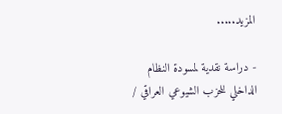المزيد.....

- دراسة نقدية لمسودة النظام الداخلي للحزب الشيوعي العراقي /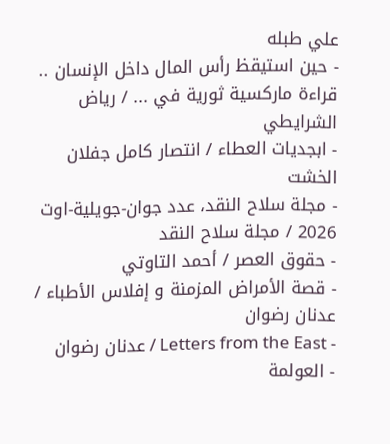علي طبله
- حين استيقظ رأس المال داخل الإنسان .. قراءة ماركسية ثورية في ... / رياض الشرايطي
- ابجديات العطاء / انتصار كامل جفلان الخشت
- مجلة سلاح النقد، عدد جوان-جويلية-اوت 2026 / مجلة سلاح النقد
- حقوق العصر / أحمد التاوتي
- قصة الأمراض المزمنة و إفلاس الأطباء / عدنان رضوان
- Letters from the East / عدنان رضوان
- العولمة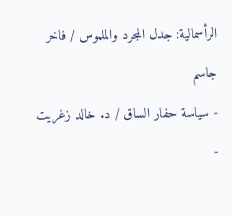الرأسمالية: جدل المجرد والملموس / فاخر جاسم
- سياسة حفار الساق / د. خالد زغريت
-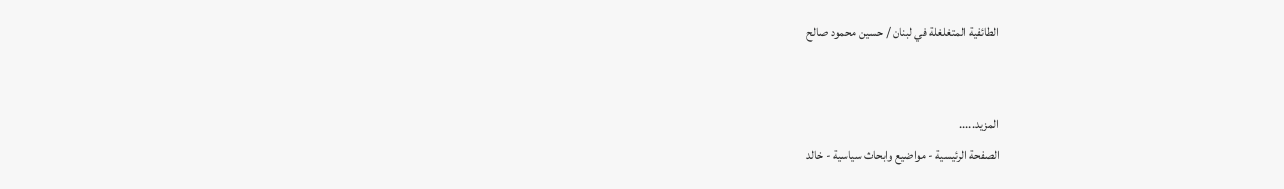الطائفية المتغلغلة في لبنان / حسين محمود صالح


المزيد.....
الصفحة الرئيسية - مواضيع وابحاث سياسية - خالد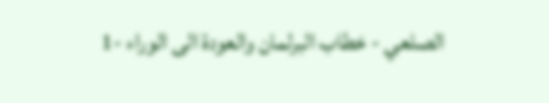الصلعي - خطاب البرلمان والعودة الى الوراء -1